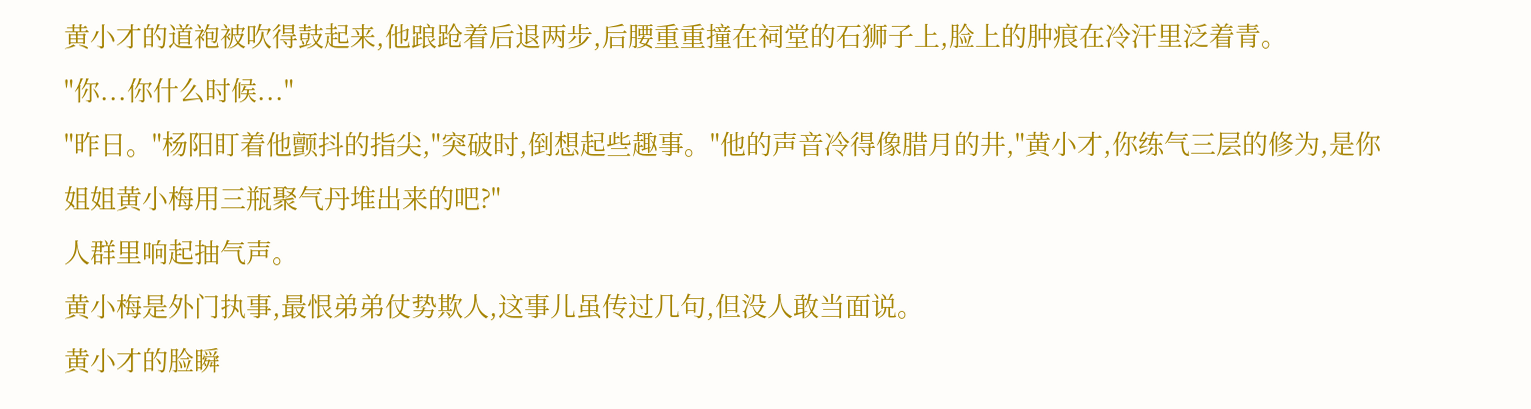黄小才的道袍被吹得鼓起来,他踉跄着后退两步,后腰重重撞在祠堂的石狮子上,脸上的肿痕在冷汗里泛着青。
"你...你什么时候..."
"昨日。"杨阳盯着他颤抖的指尖,"突破时,倒想起些趣事。"他的声音冷得像腊月的井,"黄小才,你练气三层的修为,是你姐姐黄小梅用三瓶聚气丹堆出来的吧?"
人群里响起抽气声。
黄小梅是外门执事,最恨弟弟仗势欺人,这事儿虽传过几句,但没人敢当面说。
黄小才的脸瞬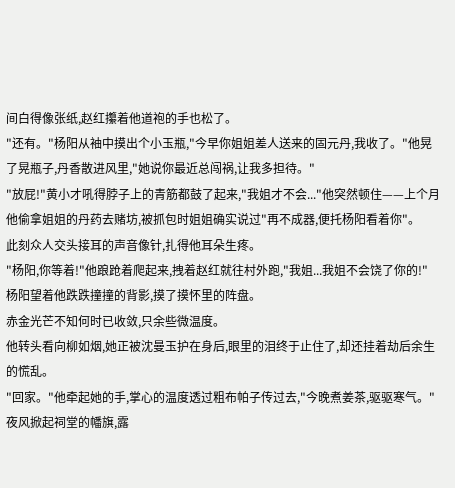间白得像张纸,赵红攥着他道袍的手也松了。
"还有。"杨阳从袖中摸出个小玉瓶,"今早你姐姐差人送来的固元丹,我收了。"他晃了晃瓶子,丹香散进风里,"她说你最近总闯祸,让我多担待。"
"放屁!"黄小才吼得脖子上的青筋都鼓了起来,"我姐才不会..."他突然顿住——上个月他偷拿姐姐的丹药去赌坊,被抓包时姐姐确实说过"再不成器,便托杨阳看着你"。
此刻众人交头接耳的声音像针,扎得他耳朵生疼。
"杨阳,你等着!"他踉跄着爬起来,拽着赵红就往村外跑,"我姐...我姐不会饶了你的!"
杨阳望着他跌跌撞撞的背影,摸了摸怀里的阵盘。
赤金光芒不知何时已收敛,只余些微温度。
他转头看向柳如烟,她正被沈曼玉护在身后,眼里的泪终于止住了,却还挂着劫后余生的慌乱。
"回家。"他牵起她的手,掌心的温度透过粗布帕子传过去,"今晚煮姜茶,驱驱寒气。"
夜风掀起祠堂的幡旗,露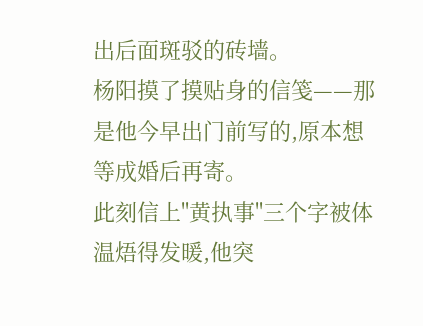出后面斑驳的砖墙。
杨阳摸了摸贴身的信笺——那是他今早出门前写的,原本想等成婚后再寄。
此刻信上"黄执事"三个字被体温焐得发暖,他突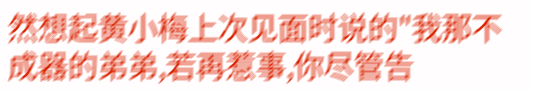然想起黄小梅上次见面时说的"我那不成器的弟弟,若再惹事,你尽管告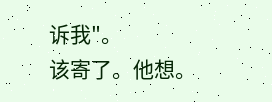诉我"。
该寄了。他想。